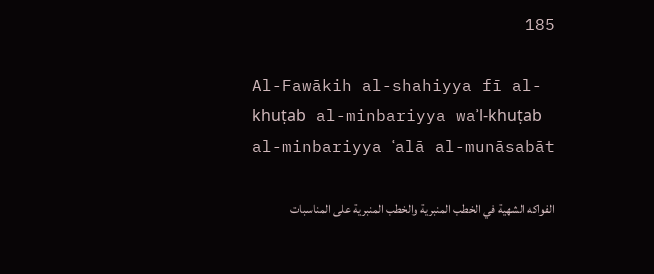185

Al-Fawākih al-shahiyya fī al-khuṭab al-minbariyya waʾl-khuṭab al-minbariyya ʿalā al-munāsabāt

الفواكه الشهية في الخطب المنبرية والخطب المنبرية على المناسبات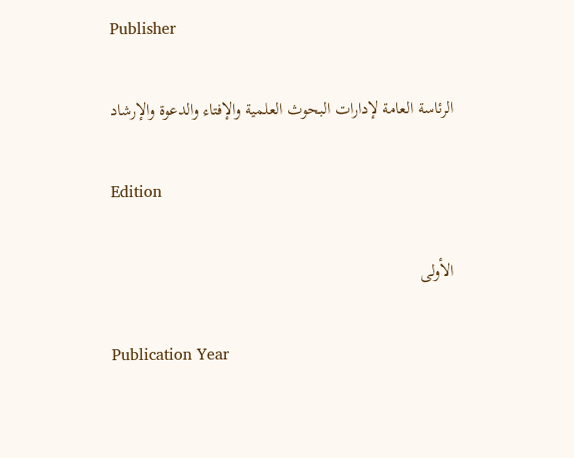Publisher

الرئاسة العامة لإدارات البحوث العلمية والإفتاء والدعوة والإرشاد

Edition

الأولى

Publication Year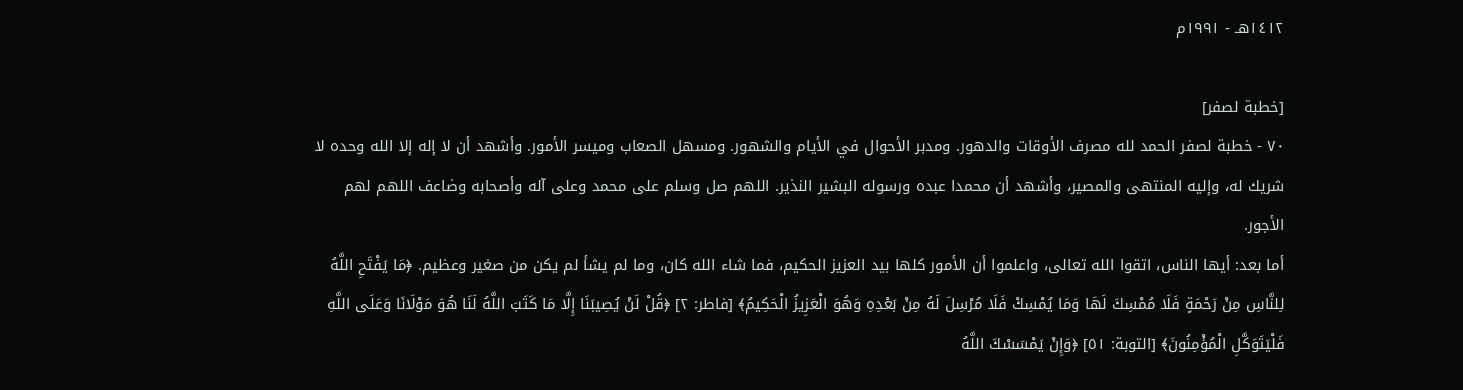١٤١٢هـ - ١٩٩١م

[خطبة لصفر]
٧٠ - خطبة لصفر الحمد لله مصرف الأوقات والدهور. ومدبر الأحوال في الأيام والشهور. ومسهل الصعاب وميسر الأمور. وأشهد أن لا إله إلا الله وحده لا شريك له، وإليه المنتهى والمصير، وأشهد أن محمدا عبده ورسوله البشير النذير. اللهم صل وسلم على محمد وعلى آله وأصحابه وضاعف اللهم لهم الأجور.
أما بعد: أيها الناس، اتقوا الله تعالى، واعلموا أن الأمور كلها بيد العزيز الحكيم، فما شاء الله كان، وما لم يشأ لم يكن من صغير وعظيم. ﴿مَا يَفْتَحِ اللَّهُ لِلنَّاسِ مِنْ رَحْمَةٍ فَلَا مُمْسِكَ لَهَا وَمَا يُمْسِكْ فَلَا مُرْسِلَ لَهُ مِنْ بَعْدِهِ وَهُوَ الْعَزِيزُ الْحَكِيمُ﴾ [فاطر: ٢] ﴿قُلْ لَنْ يُصِيبَنَا إِلَّا مَا كَتَبَ اللَّهُ لَنَا هُوَ مَوْلَانَا وَعَلَى اللَّهِ فَلْيَتَوَكَّلِ الْمُؤْمِنُونَ﴾ [التوبة: ٥١] ﴿وَإِنْ يَمْسَسْكَ اللَّهُ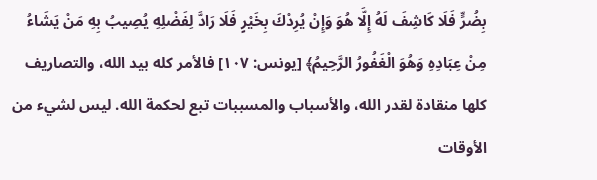بِضُرٍّ فَلَا كَاشِفَ لَهُ إِلَّا هُوَ وَإِنْ يُرِدْكَ بِخَيْرٍ فَلَا رَادَّ لِفَضْلِهِ يُصِيبُ بِهِ مَنْ يَشَاءُ مِنْ عِبَادِهِ وَهُوَ الْغَفُورُ الرَّحِيمُ﴾ [يونس: ١٠٧] فالأمر كله بيد الله، والتصاريف كلها منقادة لقدر الله، والأسباب والمسببات تبع لحكمة الله. ليس لشيء من الأوقات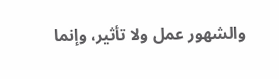والشهور عمل ولا تأثير، وإنما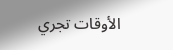الأوقات تجري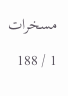مسخرات

1 / 188